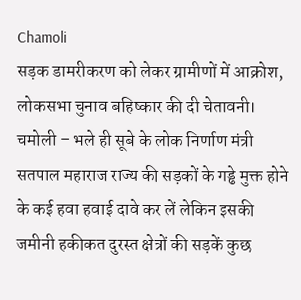Chamoli
सड़क डामरीकरण को लेकर ग्रामीणों में आक्रोश, लोकसभा चुनाव बहिष्कार की दी चेतावनी।
चमोली – भले ही सूबे के लोक निर्णाण मंत्री सतपाल महाराज राज्य की सड़कों के गड्ढे मुक्त होने के कई हवा हवाई दावे कर लें लेकिन इसकी जमीनी हकीकत दुरस्त क्षेत्रों की सड़कें कुछ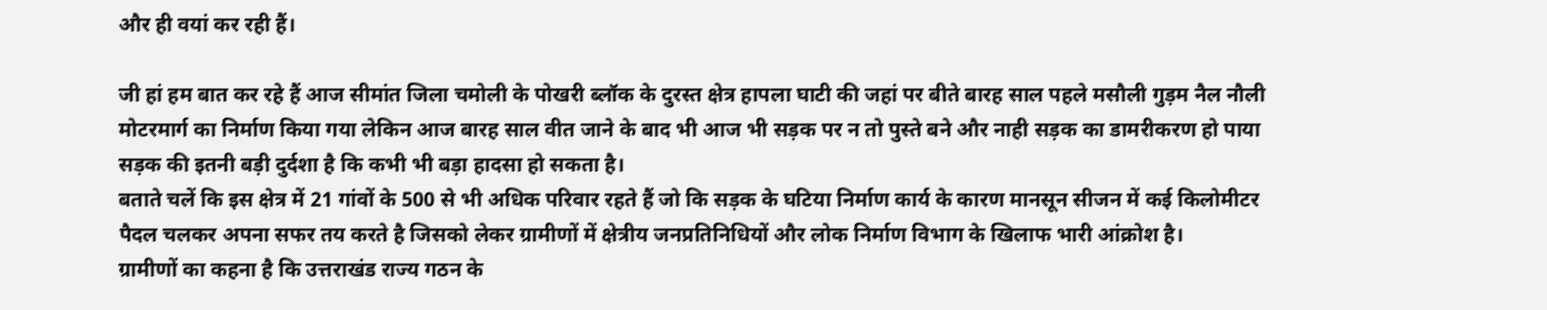और ही वयां कर रही हैं।

जी हां हम बात कर रहे हैं आज सीमांत जिला चमोली के पोखरी ब्लॉक के दुरस्त क्षेत्र हापला घाटी की जहां पर बीते बारह साल पहले मसौली गुड़म नैल नौली मोटरमार्ग का निर्माण किया गया लेकिन आज बारह साल वीत जाने के बाद भी आज भी सड़क पर न तो पुस्ते बने और नाही सड़क का डामरीकरण हो पाया सड़क की इतनी बड़ी दुर्दशा है कि कभी भी बड़ा हादसा हो सकता है।
बताते चलें कि इस क्षेत्र में 21 गांवों के 500 से भी अधिक परिवार रहते हैं जो कि सड़क के घटिया निर्माण कार्य के कारण मानसून सीजन में कई किलोमीटर पैदल चलकर अपना सफर तय करते है जिसको लेकर ग्रामीणों में क्षेत्रीय जनप्रतिनिधियों और लोक निर्माण विभाग के खिलाफ भारी आंक्रोश है।
ग्रामीणों का कहना है कि उत्तराखंड राज्य गठन के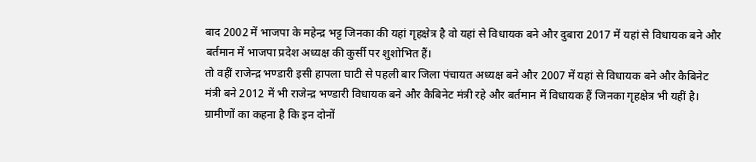बाद 2002 में भाजपा के महेन्द्र भट्ट जिनका की यहां गृहक्षेत्र है वो यहां से विधायक बने और दुबारा 2017 में यहां से विधायक बने और बर्तमान में भाजपा प्रदेश अध्यक्ष की कुर्सी पर शुशोभित हैं।
तो वहीं राजेन्द्र भण्डारी इसी हापला घाटी से पहली बार जिला पंचायत अध्यक्ष बने और 2007 में यहां से विधायक बने और कैबिनेट मंत्री बने 2012 में भी राजेन्द्र भण्डारी विधायक बने और कैबिनेट मंत्री रहे और बर्तमान में विधायक हैं जिनका गृहक्षेत्र भी यहीं है।
ग्रामीणों का कहना है कि इन दोनों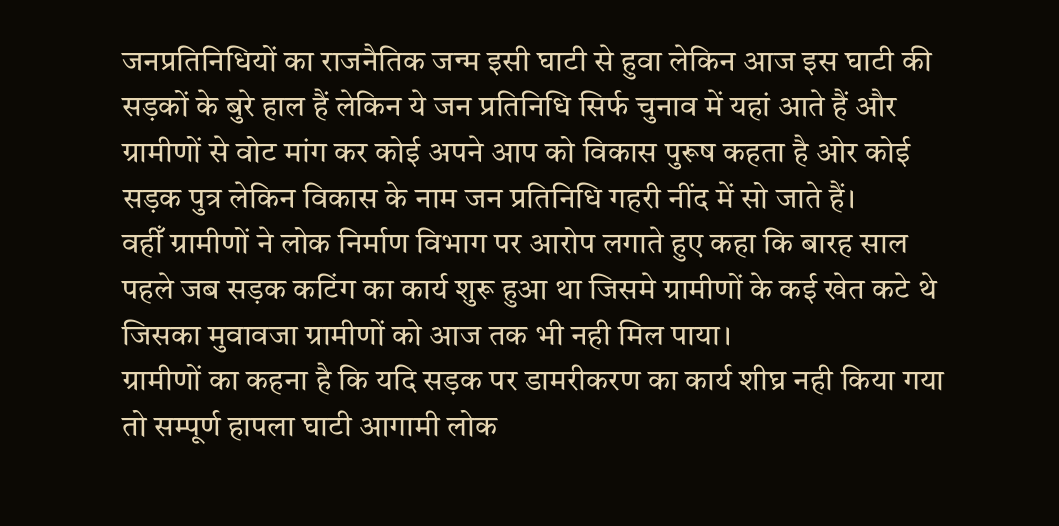जनप्रतिनिधियों का राजनैतिक जन्म इसी घाटी से हुवा लेकिन आज इस घाटी की सड़कों के बुरे हाल हैं लेकिन ये जन प्रतिनिधि सिर्फ चुनाव में यहां आते हैं और ग्रामीणों से वोट मांग कर कोई अपने आप को विकास पुरूष कहता है ओर कोई सड़क पुत्र लेकिन विकास के नाम जन प्रतिनिधि गहरी नींद में सो जाते हैं।
वहीँ ग्रामीणों ने लोक निर्माण विभाग पर आरोप लगाते हुए कहा कि बारह साल पहले जब सड़क कटिंग का कार्य शुरू हुआ था जिसमे ग्रामीणों के कई खेत कटे थे जिसका मुवावजा ग्रामीणों को आज तक भी नही मिल पाया।
ग्रामीणों का कहना है कि यदि सड़क पर डामरीकरण का कार्य शीघ्र नही किया गया तो सम्पूर्ण हापला घाटी आगामी लोक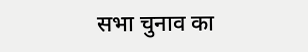सभा चुनाव का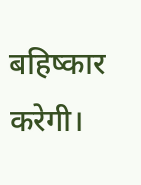बहिष्कार करेगी।